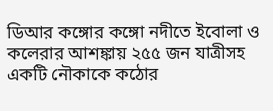ডিআর কঙ্গোর কঙ্গো নদীতে ইবোলা ও কলেরার আশঙ্কায় ২৫৫ জন যাত্রীসহ একটি নৌকাকে কঠোর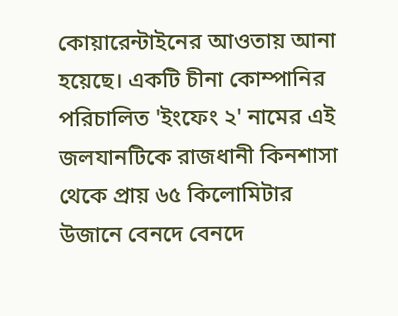কোয়ারেন্টাইনের আওতায় আনা হয়েছে। একটি চীনা কোম্পানির পরিচালিত 'ইংফেং ২' নামের এই জলযানটিকে রাজধানী কিনশাসা থেকে প্রায় ৬৫ কিলোমিটার উজানে বেনদে বেনদে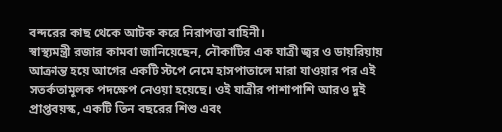বন্দরের কাছ থেকে আটক করে নিরাপত্তা বাহিনী।
স্বাস্থ্যমন্ত্রী রজার কামবা জানিয়েছেন, নৌকাটির এক যাত্রী জ্বর ও ডায়রিয়ায় আক্রান্ত হয়ে আগের একটি স্টপে নেমে হাসপাতালে মারা যাওয়ার পর এই সতর্কতামূলক পদক্ষেপ নেওয়া হয়েছে। ওই যাত্রীর পাশাপাশি আরও দুই প্রাপ্তবয়স্ক, একটি তিন বছরের শিশু এবং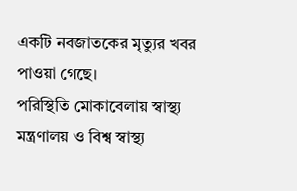একটি নবজাতকের মৃত্যুর খবর পাওয়া গেছে।
পরিস্থিতি মোকাবেলায় স্বাস্থ্য মন্ত্রণালয় ও বিশ্ব স্বাস্থ্য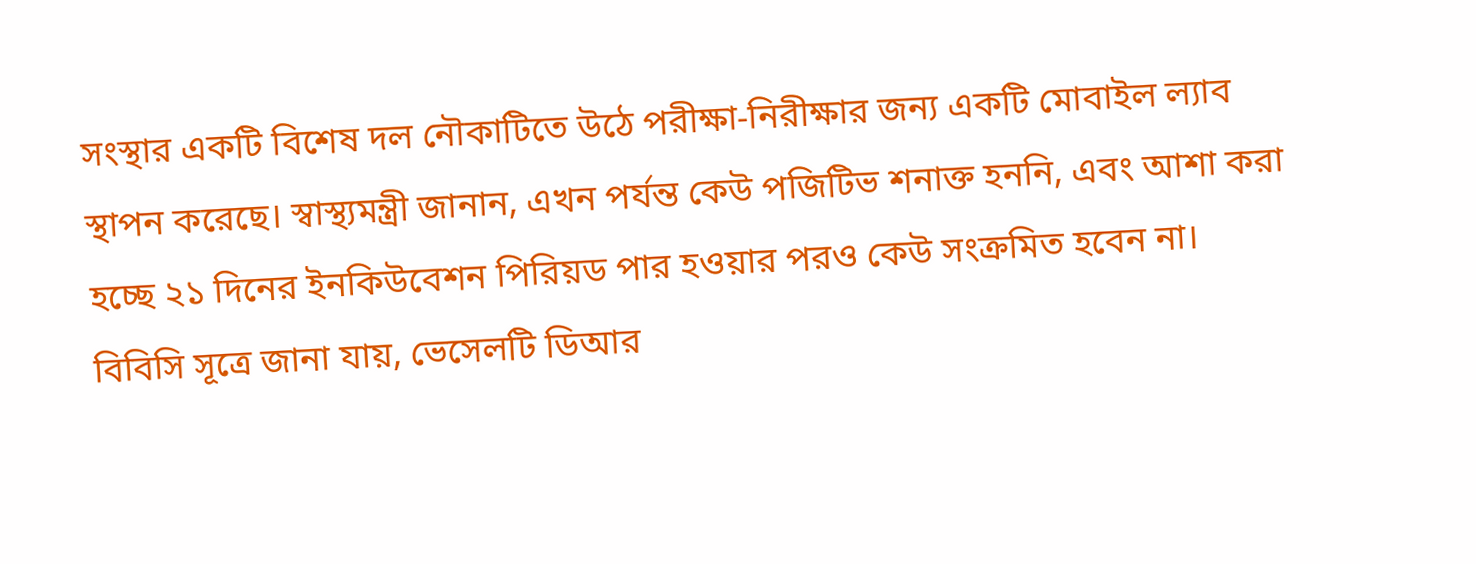সংস্থার একটি বিশেষ দল নৌকাটিতে উঠে পরীক্ষা-নিরীক্ষার জন্য একটি মোবাইল ল্যাব স্থাপন করেছে। স্বাস্থ্যমন্ত্রী জানান, এখন পর্যন্ত কেউ পজিটিভ শনাক্ত হননি, এবং আশা করা হচ্ছে ২১ দিনের ইনকিউবেশন পিরিয়ড পার হওয়ার পরও কেউ সংক্রমিত হবেন না।
বিবিসি সূত্রে জানা যায়, ভেসেলটি ডিআর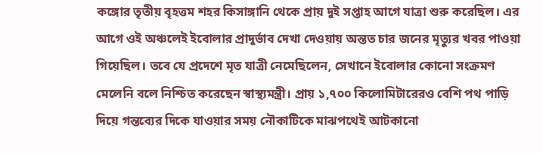কঙ্গোর তৃতীয় বৃহত্তম শহর কিসাঙ্গানি থেকে প্রায় দুই সপ্তাহ আগে যাত্রা শুরু করেছিল। এর আগে ওই অঞ্চলেই ইবোলার প্রাদুর্ভাব দেখা দেওয়ায় অন্তত চার জনের মৃত্যুর খবর পাওয়া গিয়েছিল। তবে যে প্রদেশে মৃত যাত্রী নেমেছিলেন, সেখানে ইবোলার কোনো সংক্রমণ মেলেনি বলে নিশ্চিত করেছেন স্বাস্থ্যমন্ত্রী। প্রায় ১,৭০০ কিলোমিটারেরও বেশি পথ পাড়ি দিয়ে গন্তব্যের দিকে যাওয়ার সময় নৌকাটিকে মাঝপথেই আটকানো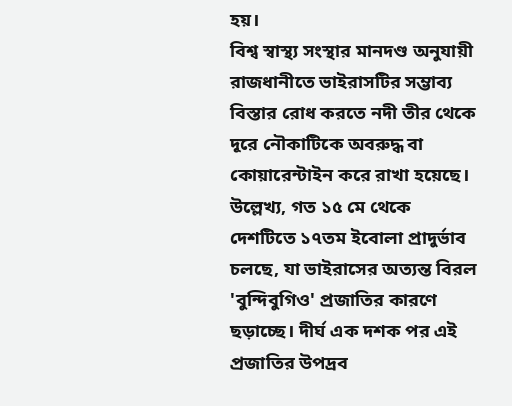হয়।
বিশ্ব স্বাস্থ্য সংস্থার মানদণ্ড অনুযায়ী রাজধানীতে ভাইরাসটির সম্ভাব্য বিস্তার রোধ করতে নদী তীর থেকে দূরে নৌকাটিকে অবরুদ্ধ বা কোয়ারেন্টাইন করে রাখা হয়েছে।
উল্লেখ্য, গত ১৫ মে থেকে দেশটিতে ১৭তম ইবোলা প্রাদুর্ভাব চলছে, যা ভাইরাসের অত্যন্ত বিরল 'বুন্দিবুগিও' প্রজাতির কারণে ছড়াচ্ছে। দীর্ঘ এক দশক পর এই প্রজাতির উপদ্রব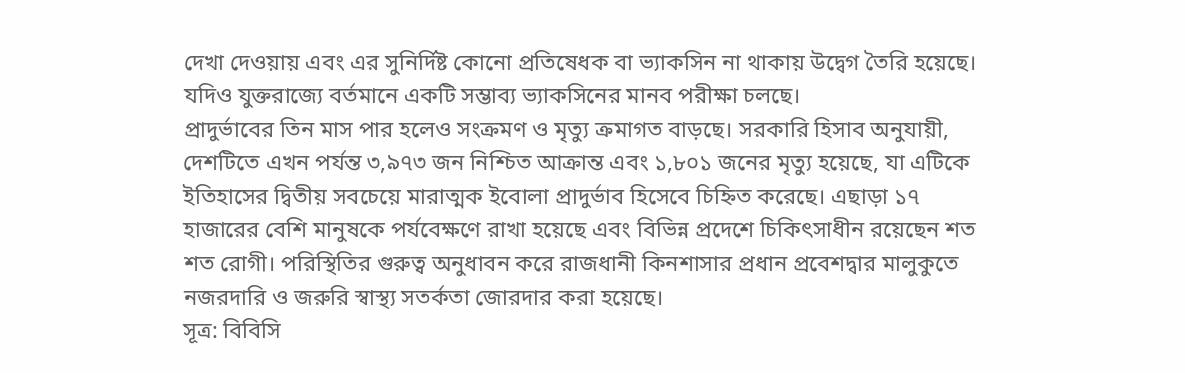দেখা দেওয়ায় এবং এর সুনির্দিষ্ট কোনো প্রতিষেধক বা ভ্যাকসিন না থাকায় উদ্বেগ তৈরি হয়েছে। যদিও যুক্তরাজ্যে বর্তমানে একটি সম্ভাব্য ভ্যাকসিনের মানব পরীক্ষা চলছে।
প্রাদুর্ভাবের তিন মাস পার হলেও সংক্রমণ ও মৃত্যু ক্রমাগত বাড়ছে। সরকারি হিসাব অনুযায়ী, দেশটিতে এখন পর্যন্ত ৩,৯৭৩ জন নিশ্চিত আক্রান্ত এবং ১,৮০১ জনের মৃত্যু হয়েছে, যা এটিকে ইতিহাসের দ্বিতীয় সবচেয়ে মারাত্মক ইবোলা প্রাদুর্ভাব হিসেবে চিহ্নিত করেছে। এছাড়া ১৭ হাজারের বেশি মানুষকে পর্যবেক্ষণে রাখা হয়েছে এবং বিভিন্ন প্রদেশে চিকিৎসাধীন রয়েছেন শত শত রোগী। পরিস্থিতির গুরুত্ব অনুধাবন করে রাজধানী কিনশাসার প্রধান প্রবেশদ্বার মালুকুতে নজরদারি ও জরুরি স্বাস্থ্য সতর্কতা জোরদার করা হয়েছে।
সূত্র: বিবিসি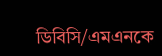ডিবিসি/এমএনকে